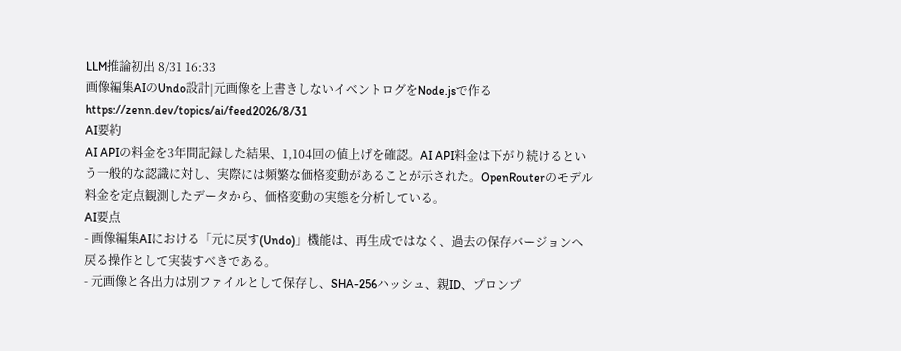LLM推論初出 8/31 16:33
画像編集AIのUndo設計|元画像を上書きしないイベントログをNode.jsで作る
https://zenn.dev/topics/ai/feed2026/8/31
AI要約
AI APIの料金を3年間記録した結果、1,104回の値上げを確認。AI API料金は下がり続けるという一般的な認識に対し、実際には頻繁な価格変動があることが示された。OpenRouterのモデル料金を定点観測したデータから、価格変動の実態を分析している。
AI要点
- 画像編集AIにおける「元に戻す(Undo)」機能は、再生成ではなく、過去の保存バージョンへ戻る操作として実装すべきである。
- 元画像と各出力は別ファイルとして保存し、SHA-256ハッシュ、親ID、プロンプ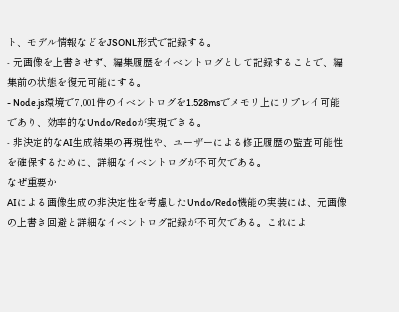ト、モデル情報などをJSONL形式で記録する。
- 元画像を上書きせず、編集履歴をイベントログとして記録することで、編集前の状態を復元可能にする。
- Node.js環境で7,001件のイベントログを1.528msでメモリ上にリプレイ可能であり、効率的なUndo/Redoが実現できる。
- 非決定的なAI生成結果の再現性や、ユーザーによる修正履歴の監査可能性を確保するために、詳細なイベントログが不可欠である。
なぜ重要か
AIによる画像生成の非決定性を考慮したUndo/Redo機能の実装には、元画像の上書き回避と詳細なイベントログ記録が不可欠である。これによ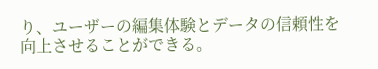り、ユーザーの編集体験とデータの信頼性を向上させることができる。